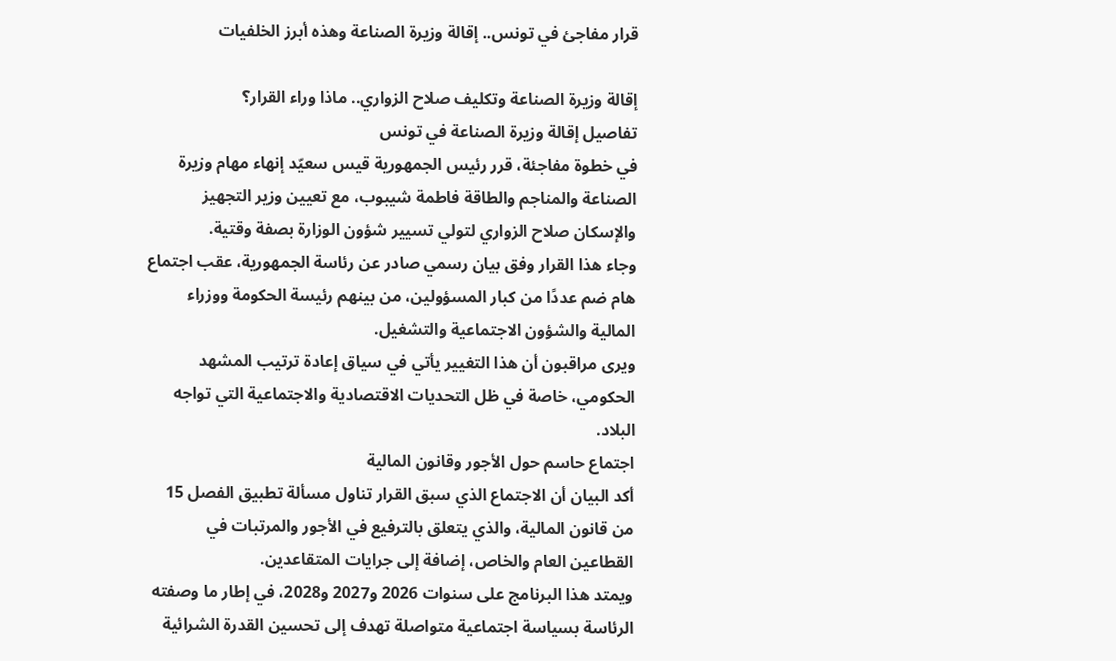قرار مفاجئ في تونس.. إقالة وزيرة الصناعة وهذه أبرز الخلفيات

إقالة وزيرة الصناعة وتكليف صلاح الزواري.. ماذا وراء القرار؟
تفاصيل إقالة وزيرة الصناعة في تونس
في خطوة مفاجئة، قرر رئيس الجمهورية قيس سعيّد إنهاء مهام وزيرة الصناعة والمناجم والطاقة فاطمة شيبوب، مع تعيين وزير التجهيز والإسكان صلاح الزواري لتولي تسيير شؤون الوزارة بصفة وقتية.
وجاء هذا القرار وفق بيان رسمي صادر عن رئاسة الجمهورية، عقب اجتماع هام ضم عددًا من كبار المسؤولين، من بينهم رئيسة الحكومة ووزراء المالية والشؤون الاجتماعية والتشغيل.
ويرى مراقبون أن هذا التغيير يأتي في سياق إعادة ترتيب المشهد الحكومي، خاصة في ظل التحديات الاقتصادية والاجتماعية التي تواجه البلاد.
اجتماع حاسم حول الأجور وقانون المالية
أكد البيان أن الاجتماع الذي سبق القرار تناول مسألة تطبيق الفصل 15 من قانون المالية، والذي يتعلق بالترفيع في الأجور والمرتبات في القطاعين العام والخاص، إضافة إلى جرايات المتقاعدين.
ويمتد هذا البرنامج على سنوات 2026 و2027 و2028، في إطار ما وصفته الرئاسة بسياسة اجتماعية متواصلة تهدف إلى تحسين القدرة الشرائية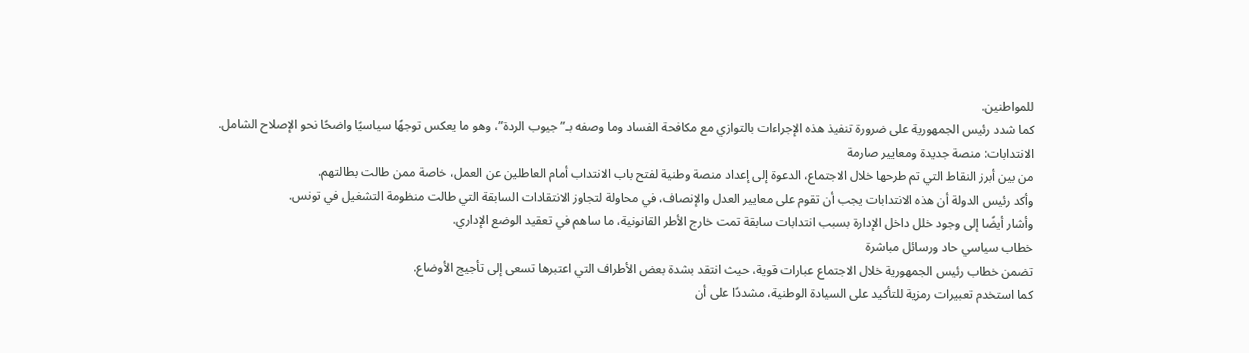للمواطنين.
كما شدد رئيس الجمهورية على ضرورة تنفيذ هذه الإجراءات بالتوازي مع مكافحة الفساد وما وصفه بـ”جيوب الردة”، وهو ما يعكس توجهًا سياسيًا واضحًا نحو الإصلاح الشامل.
الانتدابات: منصة جديدة ومعايير صارمة
من بين أبرز النقاط التي تم طرحها خلال الاجتماع، الدعوة إلى إعداد منصة وطنية لفتح باب الانتداب أمام العاطلين عن العمل، خاصة ممن طالت بطالتهم.
وأكد رئيس الدولة أن هذه الانتدابات يجب أن تقوم على معايير العدل والإنصاف، في محاولة لتجاوز الانتقادات السابقة التي طالت منظومة التشغيل في تونس.
وأشار أيضًا إلى وجود خلل داخل الإدارة بسبب انتدابات سابقة تمت خارج الأطر القانونية، ما ساهم في تعقيد الوضع الإداري.
خطاب سياسي حاد ورسائل مباشرة
تضمن خطاب رئيس الجمهورية خلال الاجتماع عبارات قوية، حيث انتقد بشدة بعض الأطراف التي اعتبرها تسعى إلى تأجيج الأوضاع.
كما استخدم تعبيرات رمزية للتأكيد على السيادة الوطنية، مشددًا على أن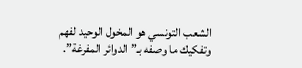الشعب التونسي هو المخول الوحيد لفهم وتفكيك ما وصفه بـ”الدوائر المفرغة”.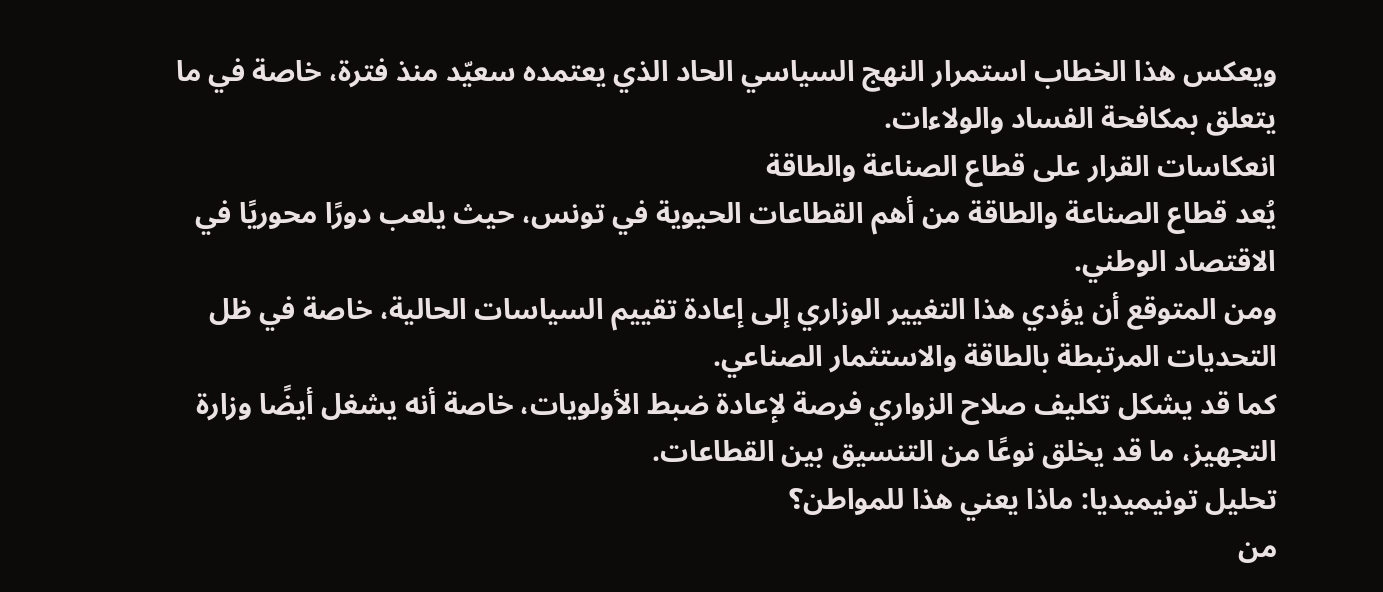ويعكس هذا الخطاب استمرار النهج السياسي الحاد الذي يعتمده سعيّد منذ فترة، خاصة في ما يتعلق بمكافحة الفساد والولاءات.
انعكاسات القرار على قطاع الصناعة والطاقة
يُعد قطاع الصناعة والطاقة من أهم القطاعات الحيوية في تونس، حيث يلعب دورًا محوريًا في الاقتصاد الوطني.
ومن المتوقع أن يؤدي هذا التغيير الوزاري إلى إعادة تقييم السياسات الحالية، خاصة في ظل التحديات المرتبطة بالطاقة والاستثمار الصناعي.
كما قد يشكل تكليف صلاح الزواري فرصة لإعادة ضبط الأولويات، خاصة أنه يشغل أيضًا وزارة التجهيز، ما قد يخلق نوعًا من التنسيق بين القطاعات.
تحليل تونيميديا: ماذا يعني هذا للمواطن؟
من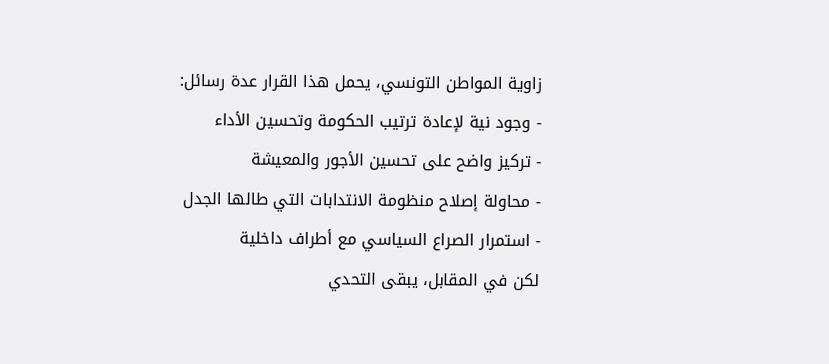زاوية المواطن التونسي، يحمل هذا القرار عدة رسائل:
- وجود نية لإعادة ترتيب الحكومة وتحسين الأداء
- تركيز واضح على تحسين الأجور والمعيشة
- محاولة إصلاح منظومة الانتدابات التي طالها الجدل
- استمرار الصراع السياسي مع أطراف داخلية
لكن في المقابل، يبقى التحدي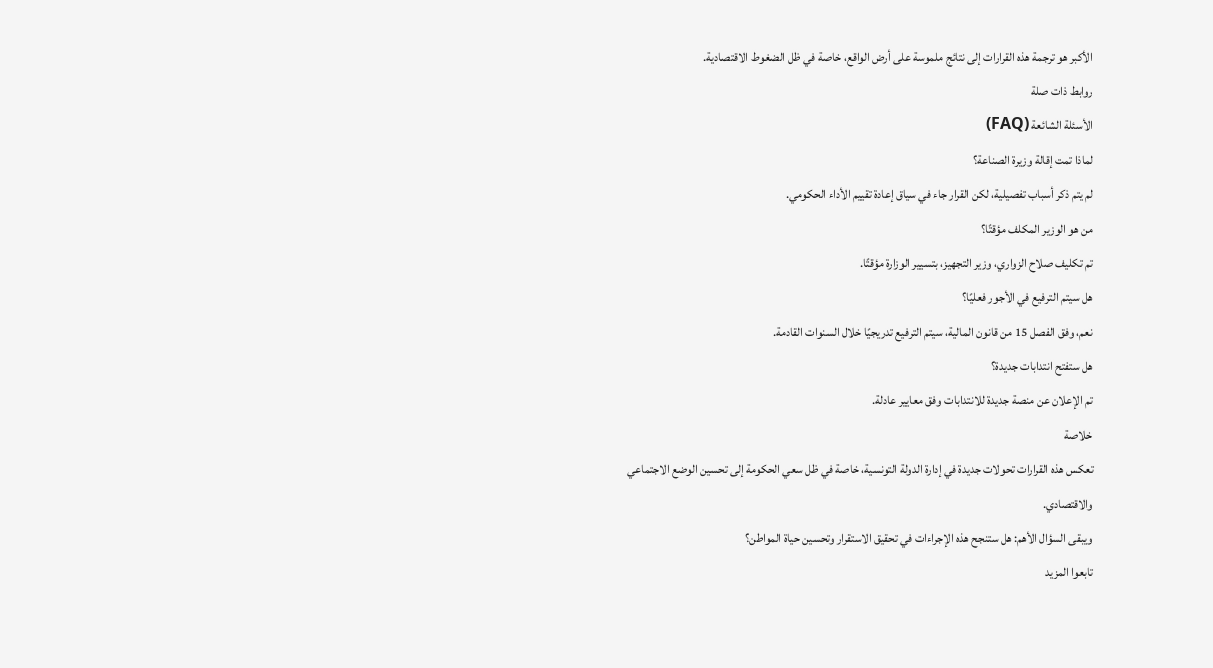الأكبر هو ترجمة هذه القرارات إلى نتائج ملموسة على أرض الواقع، خاصة في ظل الضغوط الاقتصادية.
روابط ذات صلة
الأسئلة الشائعة (FAQ)
لماذا تمت إقالة وزيرة الصناعة؟
لم يتم ذكر أسباب تفصيلية، لكن القرار جاء في سياق إعادة تقييم الأداء الحكومي.
من هو الوزير المكلف مؤقتًا؟
تم تكليف صلاح الزواري، وزير التجهيز، بتسيير الوزارة مؤقتًا.
هل سيتم الترفيع في الأجور فعليًا؟
نعم، وفق الفصل 15 من قانون المالية، سيتم الترفيع تدريجيًا خلال السنوات القادمة.
هل ستفتح انتدابات جديدة؟
تم الإعلان عن منصة جديدة للانتدابات وفق معايير عادلة.
خلاصة
تعكس هذه القرارات تحولات جديدة في إدارة الدولة التونسية، خاصة في ظل سعي الحكومة إلى تحسين الوضع الاجتماعي والاقتصادي.
ويبقى السؤال الأهم: هل ستنجح هذه الإجراءات في تحقيق الاستقرار وتحسين حياة المواطن؟
تابعوا المزيد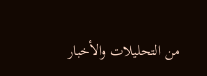من التحليلات والأخبار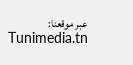عبر موقعنا:
Tunimedia.tn